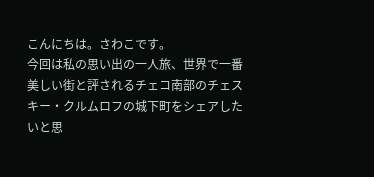こんにちは。さわこです。
今回は私の思い出の一人旅、世界で一番美しい街と評されるチェコ南部のチェスキー・クルムロフの城下町をシェアしたいと思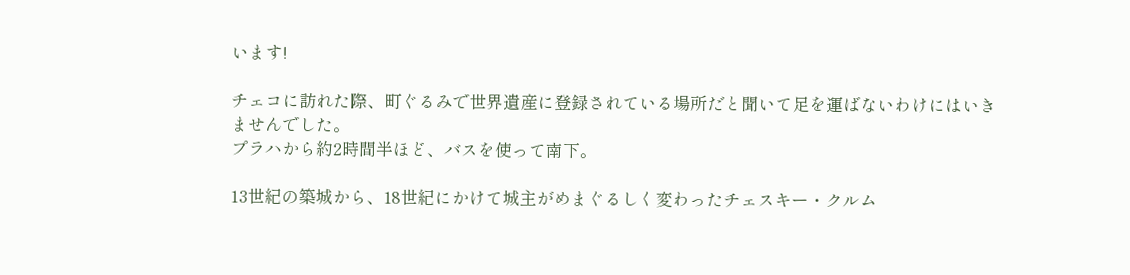います!

チェコに訪れた際、町ぐるみで世界遺産に登録されている場所だと聞いて足を運ばないわけにはいきませんでした。
プラハから約2時間半ほど、バスを使って南下。

13世紀の築城から、18世紀にかけて城主がめまぐるしく変わったチェスキー・クルム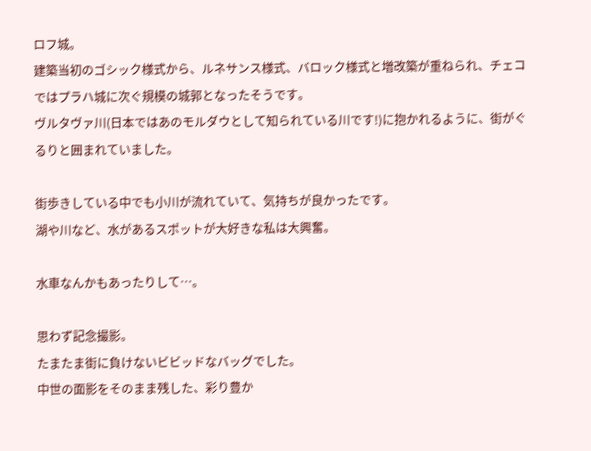ロフ城。
建築当初のゴシック様式から、ルネサンス様式、バロック様式と増改築が重ねられ、チェコではプラハ城に次ぐ規模の城郭となったそうです。
ヴルタヴァ川(日本ではあのモルダウとして知られている川です!)に抱かれるように、街がぐるりと囲まれていました。

街歩きしている中でも小川が流れていて、気持ちが良かったです。
湖や川など、水があるスポットが大好きな私は大興奮。

水車なんかもあったりして…。

思わず記念撮影。
たまたま街に負けないビビッドなバッグでした。
中世の面影をそのまま残した、彩り豊か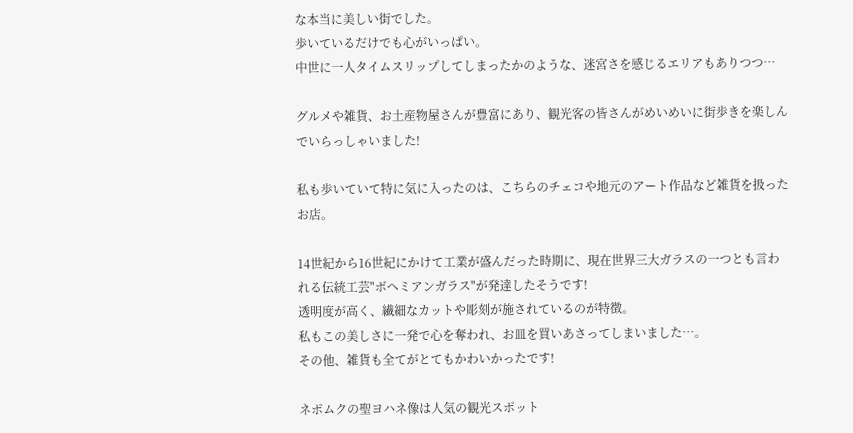な本当に美しい街でした。
歩いているだけでも心がいっぱい。
中世に一人タイムスリップしてしまったかのような、迷宮さを感じるエリアもありつつ…

グルメや雑貨、お土産物屋さんが豊富にあり、観光客の皆さんがめいめいに街歩きを楽しんでいらっしゃいました!

私も歩いていて特に気に入ったのは、こちらのチェコや地元のアート作品など雑貨を扱ったお店。

14世紀から16世紀にかけて工業が盛んだった時期に、現在世界三大ガラスの一つとも言われる伝統工芸"ボヘミアンガラス"が発達したそうです!
透明度が高く、繊細なカットや彫刻が施されているのが特徴。
私もこの美しさに一発で心を奪われ、お皿を買いあさってしまいました…。
その他、雑貨も全てがとてもかわいかったです!

ネポムクの聖ヨハネ像は人気の観光スポット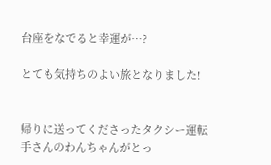台座をなでると幸運が…?

とても気持ちのよい旅となりました!


帰りに送ってくださったタクシー運転手さんのわんちゃんがとっ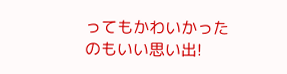ってもかわいかったのもいい思い出!